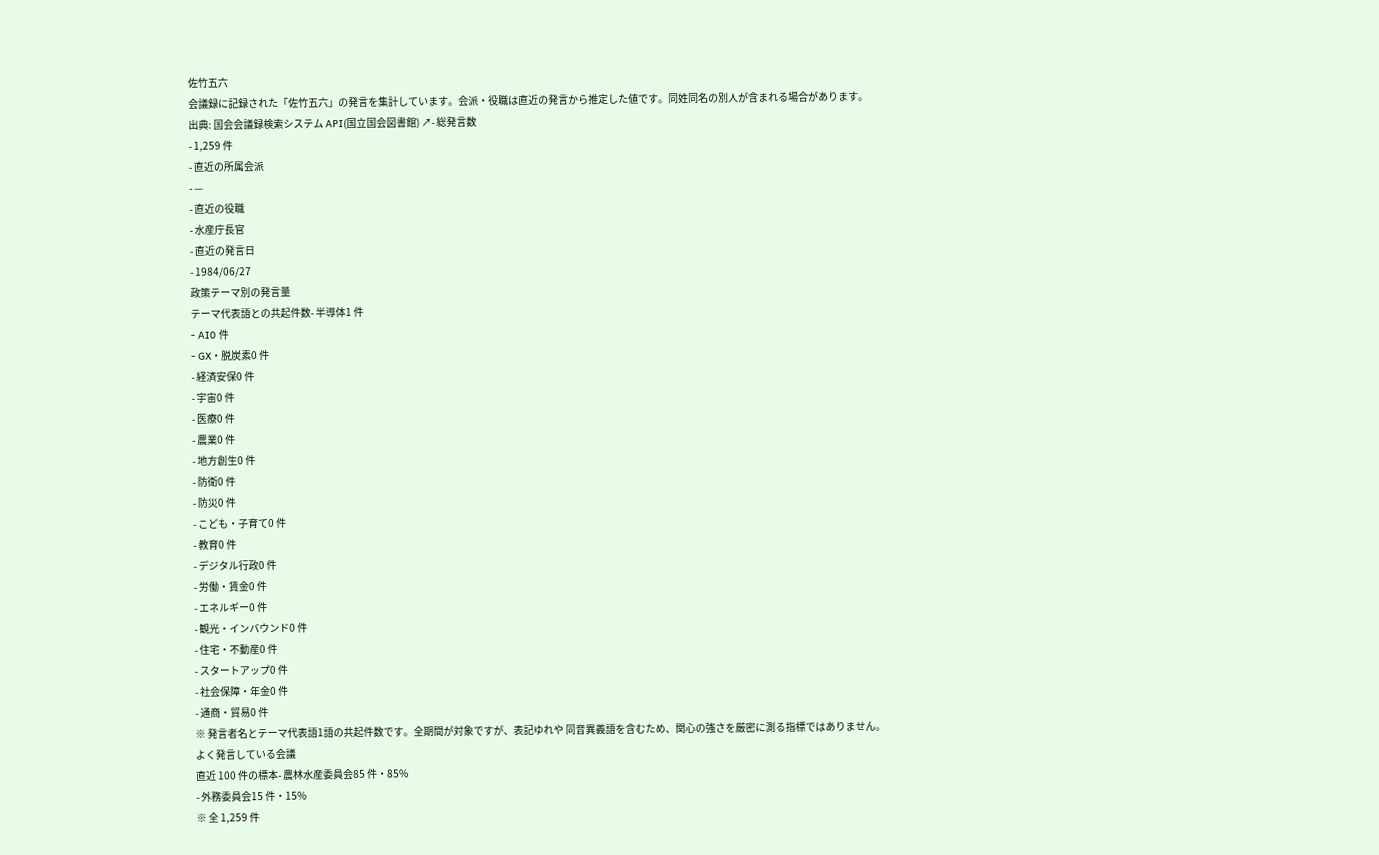佐竹五六
会議録に記録された「佐竹五六」の発言を集計しています。会派・役職は直近の発言から推定した値です。同姓同名の別人が含まれる場合があります。
出典: 国会会議録検索システム API(国立国会図書館) ↗- 総発言数
- 1,259 件
- 直近の所属会派
- —
- 直近の役職
- 水産庁長官
- 直近の発言日
- 1984/06/27
政策テーマ別の発言量
テーマ代表語との共起件数- 半導体1 件
- AI0 件
- GX・脱炭素0 件
- 経済安保0 件
- 宇宙0 件
- 医療0 件
- 農業0 件
- 地方創生0 件
- 防衛0 件
- 防災0 件
- こども・子育て0 件
- 教育0 件
- デジタル行政0 件
- 労働・賃金0 件
- エネルギー0 件
- 観光・インバウンド0 件
- 住宅・不動産0 件
- スタートアップ0 件
- 社会保障・年金0 件
- 通商・貿易0 件
※ 発言者名とテーマ代表語1語の共起件数です。全期間が対象ですが、表記ゆれや 同音異義語を含むため、関心の強さを厳密に測る指標ではありません。
よく発言している会議
直近 100 件の標本- 農林水産委員会85 件・85%
- 外務委員会15 件・15%
※ 全 1,259 件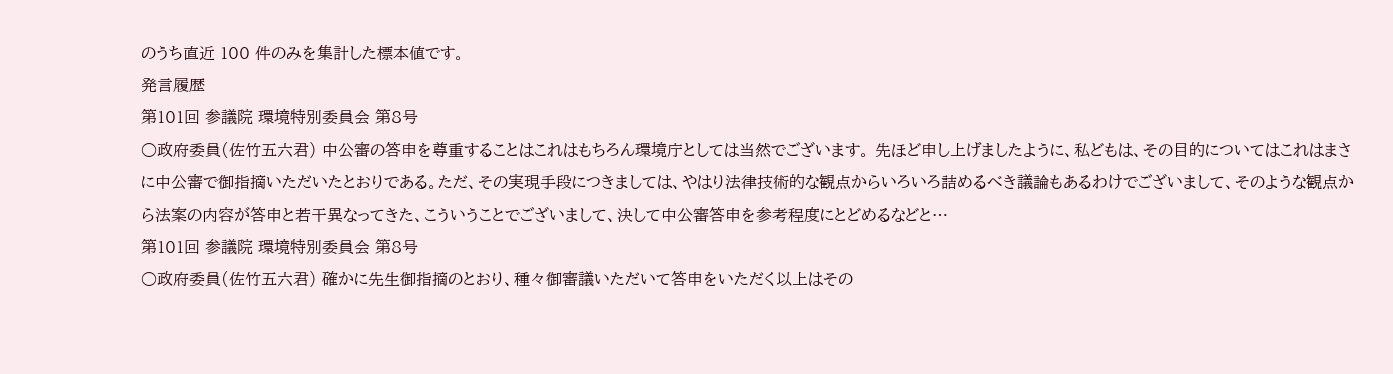のうち直近 100 件のみを集計した標本値です。
発言履歴
第101回 参議院 環境特別委員会 第8号
○政府委員(佐竹五六君) 中公審の答申を尊重することはこれはもちろん環境庁としては当然でございます。 先ほど申し上げましたように、私どもは、その目的についてはこれはまさに中公審で御指摘いただいたとおりである。ただ、その実現手段につきましては、やはり法律技術的な観点からいろいろ詰めるべき議論もあるわけでございまして、そのような観点から法案の内容が答申と若干異なってきた、こういうことでございまして、決して中公審答申を参考程度にとどめるなどと…
第101回 参議院 環境特別委員会 第8号
○政府委員(佐竹五六君) 確かに先生御指摘のとおり、種々御審議いただいて答申をいただく以上はその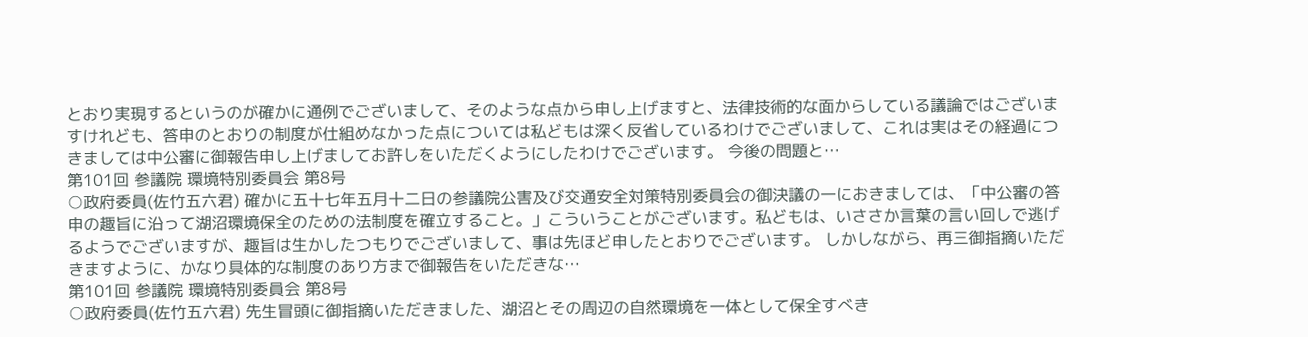とおり実現するというのが確かに通例でございまして、そのような点から申し上げますと、法律技術的な面からしている議論ではございますけれども、答申のとおりの制度が仕組めなかった点については私どもは深く反省しているわけでございまして、これは実はその経過につきましては中公審に御報告申し上げましてお許しをいただくようにしたわけでございます。 今後の問題と…
第101回 参議院 環境特別委員会 第8号
○政府委員(佐竹五六君) 確かに五十七年五月十二日の参議院公害及び交通安全対策特別委員会の御決議の一におきましては、「中公審の答申の趣旨に沿って湖沼環境保全のための法制度を確立すること。」こういうことがございます。私どもは、いささか言葉の言い回しで逃げるようでございますが、趣旨は生かしたつもりでございまして、事は先ほど申したとおりでございます。 しかしながら、再三御指摘いただきますように、かなり具体的な制度のあり方まで御報告をいただきな…
第101回 参議院 環境特別委員会 第8号
○政府委員(佐竹五六君) 先生冒頭に御指摘いただきました、湖沼とその周辺の自然環境を一体として保全すべき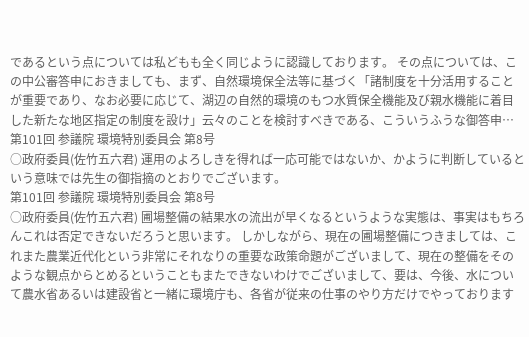であるという点については私どもも全く同じように認識しております。 その点については、この中公審答申におきましても、まず、自然環境保全法等に基づく「諸制度を十分活用することが重要であり、なお必要に応じて、湖辺の自然的環境のもつ水質保全機能及び親水機能に着目した新たな地区指定の制度を設け」云々のことを検討すべきである、こういうふうな御答申…
第101回 参議院 環境特別委員会 第8号
○政府委員(佐竹五六君) 運用のよろしきを得れば一応可能ではないか、かように判断しているという意味では先生の御指摘のとおりでございます。
第101回 参議院 環境特別委員会 第8号
○政府委員(佐竹五六君) 圃場整備の結果水の流出が早くなるというような実態は、事実はもちろんこれは否定できないだろうと思います。 しかしながら、現在の圃場整備につきましては、これまた農業近代化という非常にそれなりの重要な政策命題がございまして、現在の整備をそのような観点からとめるということもまたできないわけでございまして、要は、今後、水について農水省あるいは建設省と一緒に環境庁も、各省が従来の仕事のやり方だけでやっております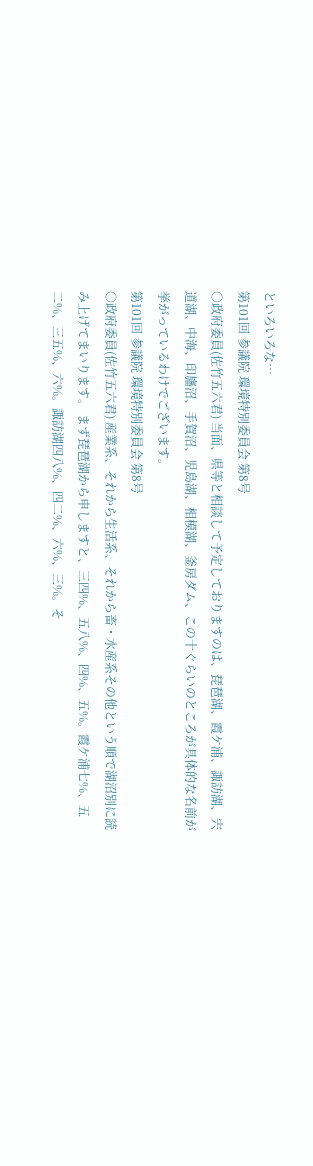といろいろな…
第101回 参議院 環境特別委員会 第8号
○政府委員(佐竹五六君) 当面、県等と相談して予定しておりますのは、琵琶湖、霞ケ浦、諏訪湖、宍道湖、中海、印旛沼、手賀沼、児島湖、相模湖、釜房ダム、この十ぐらいのところが具体的な名前が挙がっているわけでございます。
第101回 参議院 環境特別委員会 第8号
○政府委員(佐竹五六君) 産業系、それから生活系、それから畜・水産系その他という順で湖沼別に読み上げてまいります。 まず琵琶湖から申しますと、三四%、五八%、四%、五%。霞ケ浦七%、五二%、三五%、六%。諏訪湖四八%、四二%、六%、三%。そ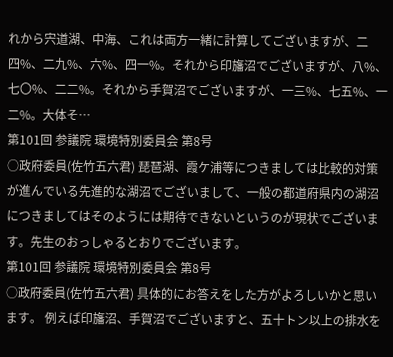れから宍道湖、中海、これは両方一緒に計算してございますが、二四%、二九%、六%、四一%。それから印旛沼でございますが、八%、七〇%、二二%。それから手賀沼でございますが、一三%、七五%、一二%。大体そ…
第101回 参議院 環境特別委員会 第8号
○政府委員(佐竹五六君) 琵琶湖、霞ケ浦等につきましては比較的対策が進んでいる先進的な湖沼でございまして、一般の都道府県内の湖沼につきましてはそのようには期待できないというのが現状でございます。先生のおっしゃるとおりでございます。
第101回 参議院 環境特別委員会 第8号
○政府委員(佐竹五六君) 具体的にお答えをした方がよろしいかと思います。 例えば印旛沼、手賀沼でございますと、五十トン以上の排水を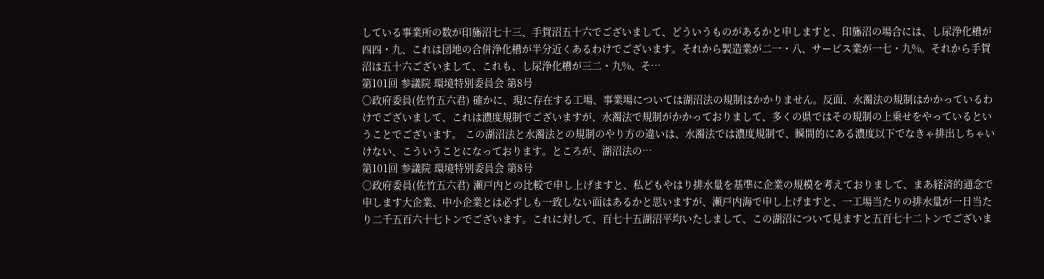している事業所の数が印旛沼七十三、手賀沼五十六でございまして、どういうものがあるかと申しますと、印旛沼の場合には、し尿浄化槽が四四・九、これは団地の合併浄化槽が半分近くあるわけでございます。それから製造業が二一・八、サービス業が一七・九%。それから手賀沼は五十六ございまして、これも、し尿浄化槽が三二・九%、そ…
第101回 参議院 環境特別委員会 第8号
○政府委員(佐竹五六君) 確かに、現に存在する工場、事業場については湖沼法の規制はかかりません。反面、水濁法の規制はかかっているわけでございまして、これは濃度規制でございますが、水濁法で規制がかかっておりまして、多くの県ではその規制の上乗せをやっているということでございます。 この湖沼法と水濁法との規制のやり方の違いは、水濁法では濃度規制で、瞬間的にある濃度以下でなきゃ排出しちゃいけない、こういうことになっております。ところが、湖沼法の…
第101回 参議院 環境特別委員会 第8号
○政府委員(佐竹五六君) 瀬戸内との比較で申し上げますと、私どもやはり排水量を基準に企業の規模を考えておりまして、まあ経済的通念で申します大企業、中小企業とは必ずしも一致しない面はあるかと思いますが、瀬戸内海で申し上げますと、一工場当たりの排水量が一日当たり二千五百六十七トンでございます。これに対して、百七十五湖沼平均いたしまして、この湖沼について見ますと五百七十二トンでございま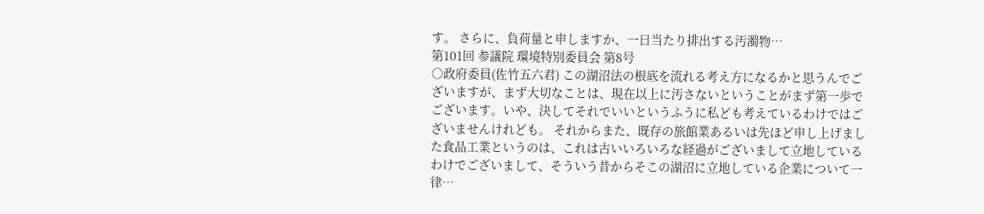す。 さらに、負荷量と申しますか、一日当たり排出する汚濁物…
第101回 参議院 環境特別委員会 第8号
○政府委員(佐竹五六君) この湖沼法の根底を流れる考え方になるかと思うんでございますが、まず大切なことは、現在以上に汚さないということがまず第一歩でございます。いや、決してそれでいいというふうに私ども考えているわけではございませんけれども。 それからまた、既存の旅館業あるいは先ほど申し上げました食品工業というのは、これは古いいろいろな経過がございまして立地しているわけでございまして、そういう昔からそこの湖沼に立地している企業について一律…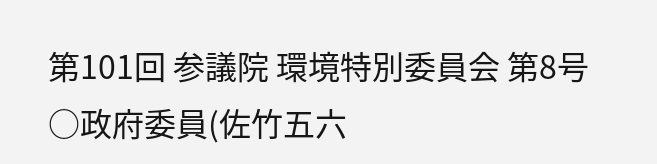第101回 参議院 環境特別委員会 第8号
○政府委員(佐竹五六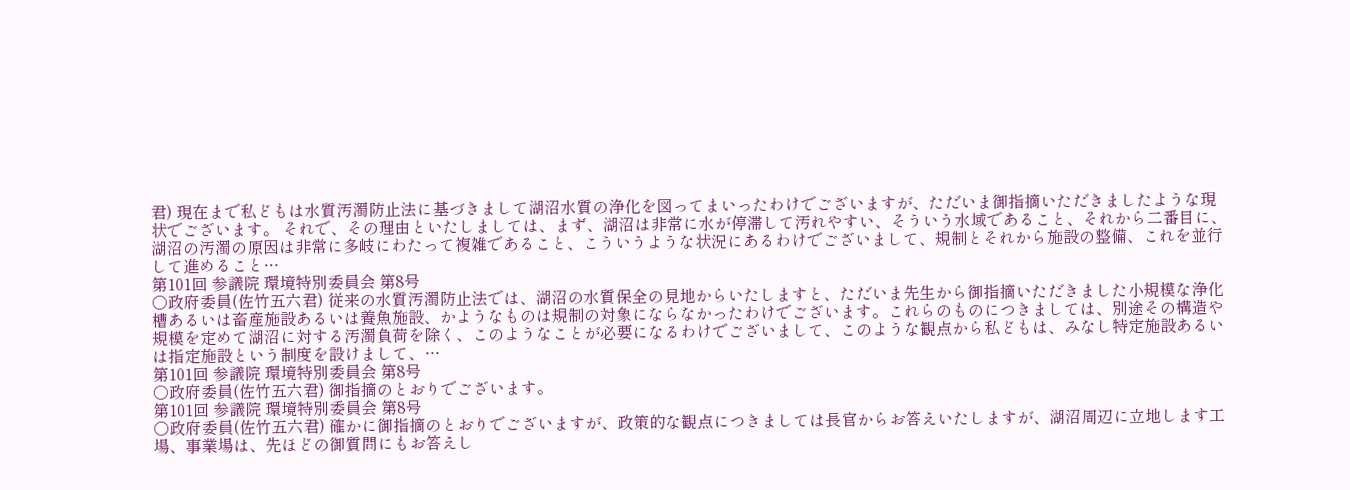君) 現在まで私どもは水質汚濁防止法に基づきまして湖沼水質の浄化を図ってまいったわけでございますが、ただいま御指摘いただきましたような現状でございます。 それで、その理由といたしましては、まず、湖沼は非常に水が停滞して汚れやすい、そういう水域であること、それから二番目に、湖沼の汚濁の原因は非常に多岐にわたって複雑であること、こういうような状況にあるわけでございまして、規制とそれから施設の整備、これを並行して進めること…
第101回 参議院 環境特別委員会 第8号
○政府委員(佐竹五六君) 従来の水質汚濁防止法では、湖沼の水質保全の見地からいたしますと、ただいま先生から御指摘いただきました小規模な浄化槽あるいは畜産施設あるいは養魚施設、かようなものは規制の対象にならなかったわけでございます。これらのものにつきましては、別途その構造や規模を定めて湖沼に対する汚濁負荷を除く、このようなことが必要になるわけでございまして、このような観点から私どもは、みなし特定施設あるいは指定施設という制度を設けまして、…
第101回 参議院 環境特別委員会 第8号
○政府委員(佐竹五六君) 御指摘のとおりでございます。
第101回 参議院 環境特別委員会 第8号
○政府委員(佐竹五六君) 確かに御指摘のとおりでございますが、政策的な観点につきましては長官からお答えいたしますが、湖沼周辺に立地します工場、事業場は、先ほどの御質問にもお答えし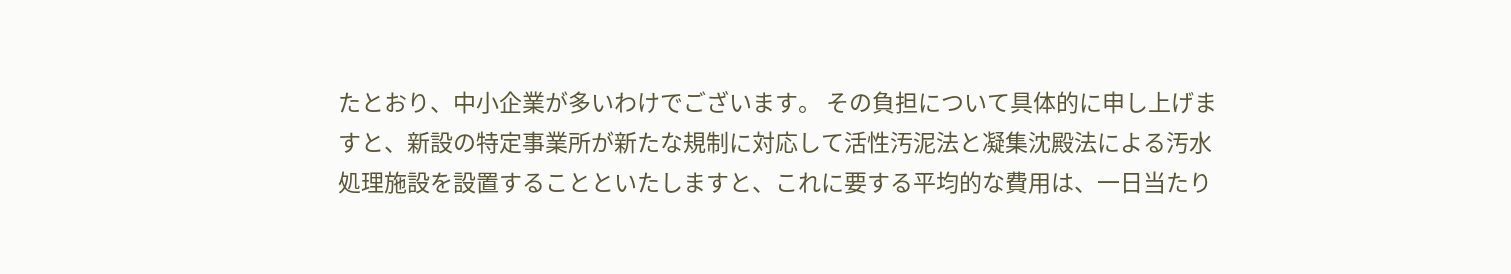たとおり、中小企業が多いわけでございます。 その負担について具体的に申し上げますと、新設の特定事業所が新たな規制に対応して活性汚泥法と凝集沈殿法による汚水処理施設を設置することといたしますと、これに要する平均的な費用は、一日当たり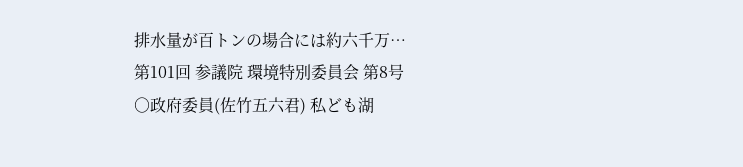排水量が百トンの場合には約六千万…
第101回 参議院 環境特別委員会 第8号
○政府委員(佐竹五六君) 私ども湖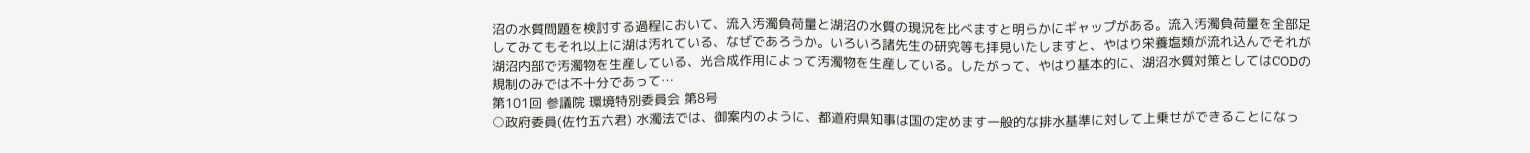沼の水質問題を検討する過程において、流入汚濁負荷量と湖沼の水質の現況を比べますと明らかにギャップがある。流入汚濁負荷量を全部足してみてもそれ以上に湖は汚れている、なぜであろうか。いろいろ諸先生の研究等も拝見いたしますと、やはり栄養塩類が流れ込んでそれが湖沼内部で汚濁物を生産している、光合成作用によって汚濁物を生産している。したがって、やはり基本的に、湖沼水質対策としてはCODの規制のみでは不十分であって…
第101回 参議院 環境特別委員会 第8号
○政府委員(佐竹五六君) 水濁法では、御案内のように、都道府県知事は国の定めます一般的な排水基準に対して上乗せができることになっ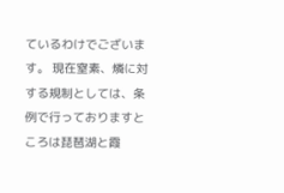ているわけでございます。 現在窒素、燐に対する規制としては、条例で行っておりますところは琵琶湖と霞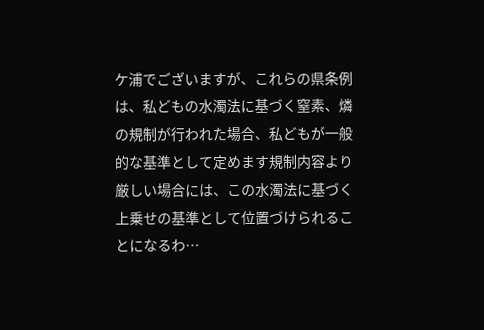ケ浦でございますが、これらの県条例は、私どもの水濁法に基づく窒素、燐の規制が行われた場合、私どもが一般的な基準として定めます規制内容より厳しい場合には、この水濁法に基づく上乗せの基準として位置づけられることになるわ…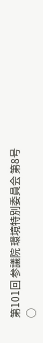第101回 参議院 環境特別委員会 第8号
○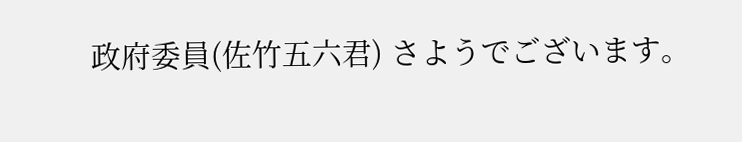政府委員(佐竹五六君) さようでございます。